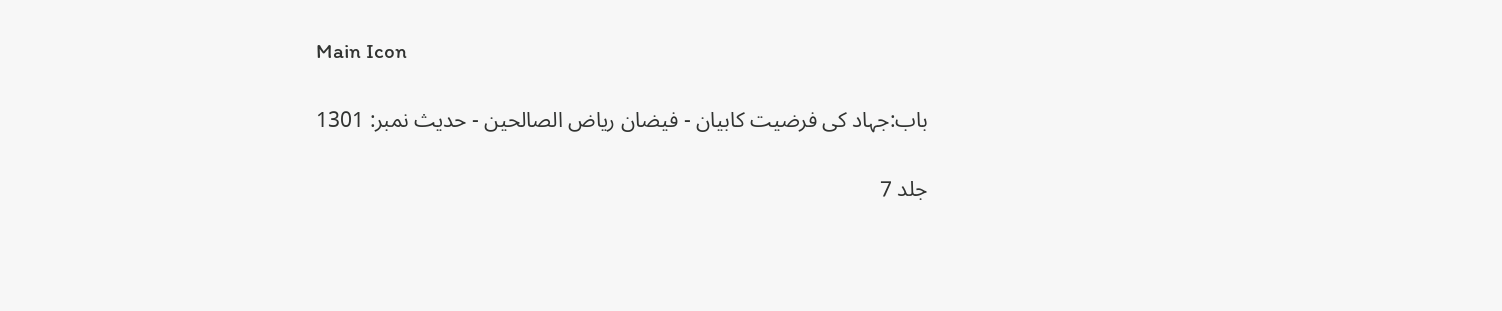Main Icon

باب:جہاد کی فرضیت کابیان - فیضان ریاض الصالحین - حدیث نمبر: 1301

جلد 7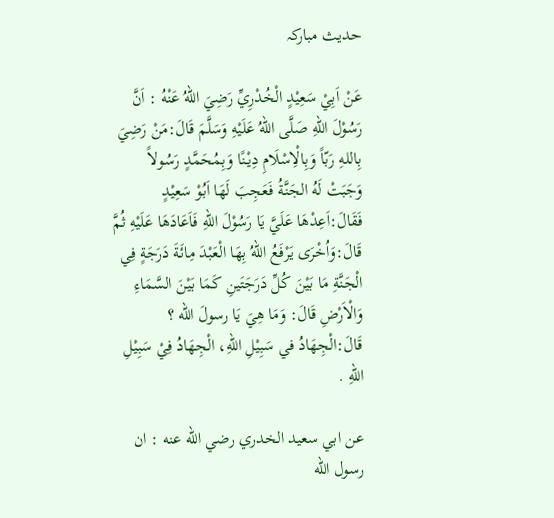حدیث مبارکہ

عَنْ اَبِيْ سَعِيْدٍ الْخُدْرِيِّ رَضِيَ اللهُ عَنْهُ : اَنَّ رَسُوْلَ اللهِ صَلَّى اللهُ عَلَيْهِ وَسَلَّمَ قَالَ:مَنْ رَضِيَ بِاللهِ رَبّاً وَبِالْاِسْلَامِ دِيْنًا وَبِمُحَمَّدٍ رَسُولاً وَجَبَتْ لَهُ الجَنَّةُ فَعَجِبَ لَهَا اَبُوْ سَعِيْدٍ فَقَالَ:اَعِدْهَا عَلَيَّ يَا رَسُوْلَ اللهِ فَاَعَادَهَا عَلَيْهِ ثُمَّ قَالَ:وَاُخْرَى يَرْفَعُ اللهُ بِهَا الْعَبْدَ مِائَةَ دَرَجَةٍ فِي الْجَنَّةِ مَا بَيْنَ كُلِّ دَرَجَتَينِ كَمَا بَيْنَ السَّمَاءِ وَالْاَرْضِ قَالَ: وَمَا هِيَ يَا رسولَ الله ؟ قَالَ:الْجِهَادُ في سَبِيْلِ اللهِ، الْجِهَادُ فِيْ سَبِيْلِ اللهِ .

عن ابي سعيد الخدري رضي الله عنه : ان رسول الله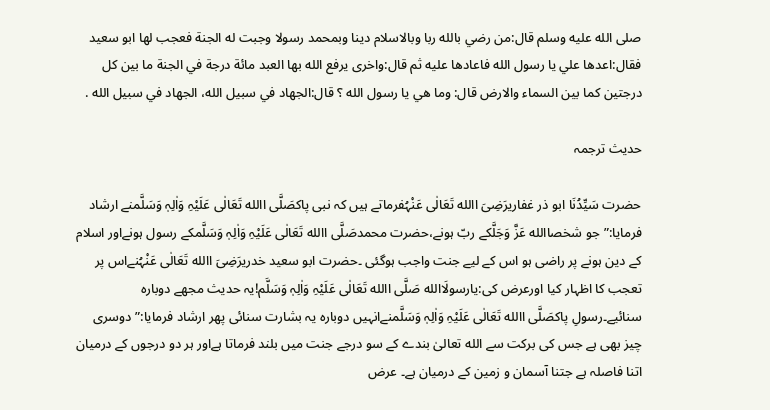صلى الله عليه وسلم قال:من رضي بالله ربا وبالاسلام دينا وبمحمد رسولا وجبت له الجنة فعجب لها ابو سعيد فقال:اعدها علي يا رسول الله فاعادها عليه ثم قال:واخرى يرفع الله بها العبد مائة درجة في الجنة ما بين كل درجتين كما بين السماء والارض قال: وما هي يا رسول الله ؟ قال:الجهاد في سبيل الله، الجهاد في سبيل الله .

حدیث ترجمہ

حضرت سَیِّدُنَا ابو ذر غفاریرَضِیَ االله تَعَالٰی عَنْہُفرماتے ہیں کہ نبی پاکصَلَّی االله تَعَالٰی عَلَیْہِ وَاٰلِہٖ وَسَلَّمنے ارشاد فرمایا:”جو شخصاالله عَزَّ وَجَلَّکے ربّ ہونے،حضرت محمدصَلَّی االله تَعَالٰی عَلَیْہِ وَاٰلِہٖ وَسَلَّمکے رسول ہونےاور اسلام کے دین ہونے پر راضی ہو اس کے لیے جنت واجب ہوگئی ۔حضرت ابو سعید خدریرَضِیَ االله تَعَالٰی عَنْہُنےاس پر تعجب کا اظہار کیا اورعرض کی:یارسولَاالله صَلَّی االله تَعَالٰی عَلَیْہِ وَاٰلِہٖ وَسَلَّم!یہ حدیث مجھے دوبارہ سنائیے۔رسولِ پاکصَلَّی االله تَعَالٰی عَلَیْہِ وَاٰلِہٖ وَسَلَّمنےانہیں دوبارہ یہ بشارت سنائی پھر ارشاد فرمایا:” دوسری چیز بھی ہے جس کی برکت سے الله تعالیٰ بندے کے سو درجے جنت میں بلند فرماتا ہےاور ہر دو درجوں کے درمیان اتنا فاصلہ ہے جتنا آسمان و زمین کے درمیان ہے۔ عرض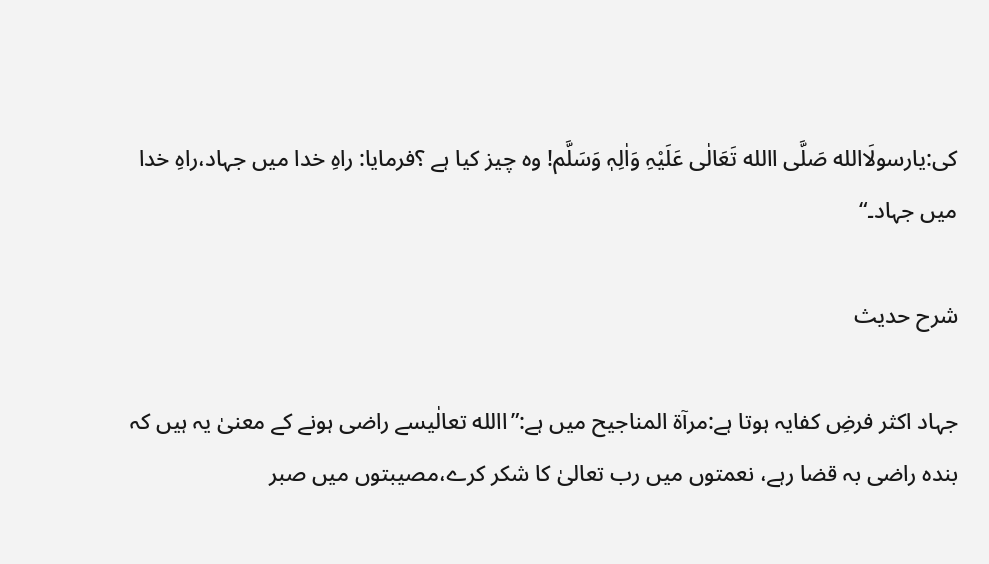کی:یارسولَاالله صَلَّی االله تَعَالٰی عَلَیْہِ وَاٰلِہٖ وَسَلَّم! وہ چیز کیا ہے ؟فرمایا: راہِ خدا میں جہاد،راہِ خدا میں جہاد۔“

شرح حدیث

جہاد اکثر فرضِ کفایہ ہوتا ہے:مرآۃ المناجیح میں ہے:”االله تعالٰیسے راضی ہونے کے معنیٰ یہ ہیں کہ بندہ راضی بہ قضا رہے، نعمتوں میں رب تعالیٰ کا شکر کرے،مصیبتوں میں صبر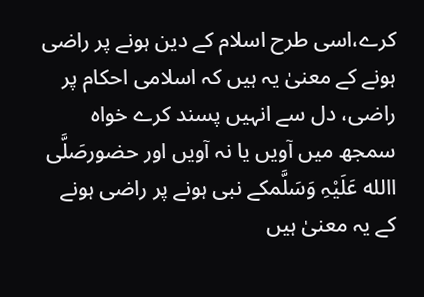کرے،اسی طرح اسلام کے دین ہونے پر راضی ہونے کے معنیٰ یہ ہیں کہ اسلامی احکام پر راضی، دل سے انہیں پسند کرے خواہ سمجھ میں آویں یا نہ آویں اور حضورصَلَّی االله عَلَیْہِ وَسَلَّمکے نبی ہونے پر راضی ہونے کے یہ معنیٰ ہیں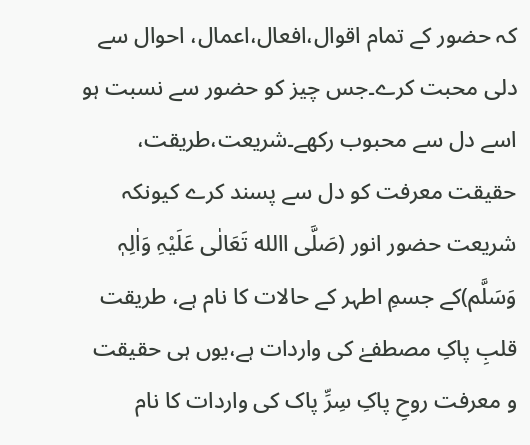کہ حضور کے تمام اقوال،افعال،اعمال، احوال سے دلی محبت کرے۔جس چیز کو حضور سے نسبت ہو اسے دل سے محبوب رکھے۔شریعت،طریقت، حقیقت معرفت کو دل سے پسند کرے کیونکہ شریعت حضور انور (صَلَّی االله تَعَالٰی عَلَیْہِ وَاٰلِہٖ وَسَلَّم)کے جسمِ اطہر کے حالات کا نام ہے، طریقت قلبِ پاکِ مصطفےٰ کی واردات ہے،یوں ہی حقیقت و معرفت روحِ پاکِ سِرِّ پاک کی واردات کا نام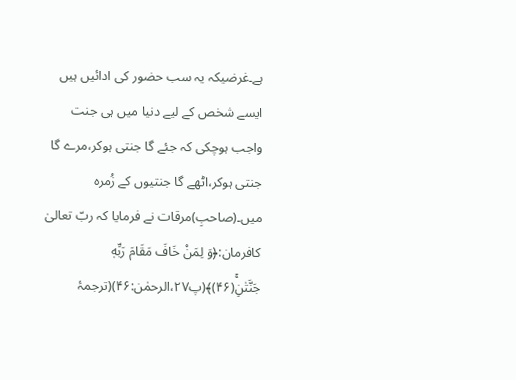ہے۔غرضیکہ یہ سب حضور کی ادائیں ہیں ایسے شخص کے لیے دنیا میں ہی جنت واجب ہوچکی کہ جئے گا جنتی ہوکر،مرے گا جنتی ہوکر،اٹھے گا جنتیوں کے زُمرہ میں۔(صاحبِ)مرقات نے فرمایا کہ ربّ تعالیٰ کافرمان:﴿وَ لِمَنْ خَافَ مَقَامَ رَبِّهٖ جَنَّتٰنِۚ(۴۶)﴾(پ۲۷،الرحمٰن:۴۶)(ترجمۂ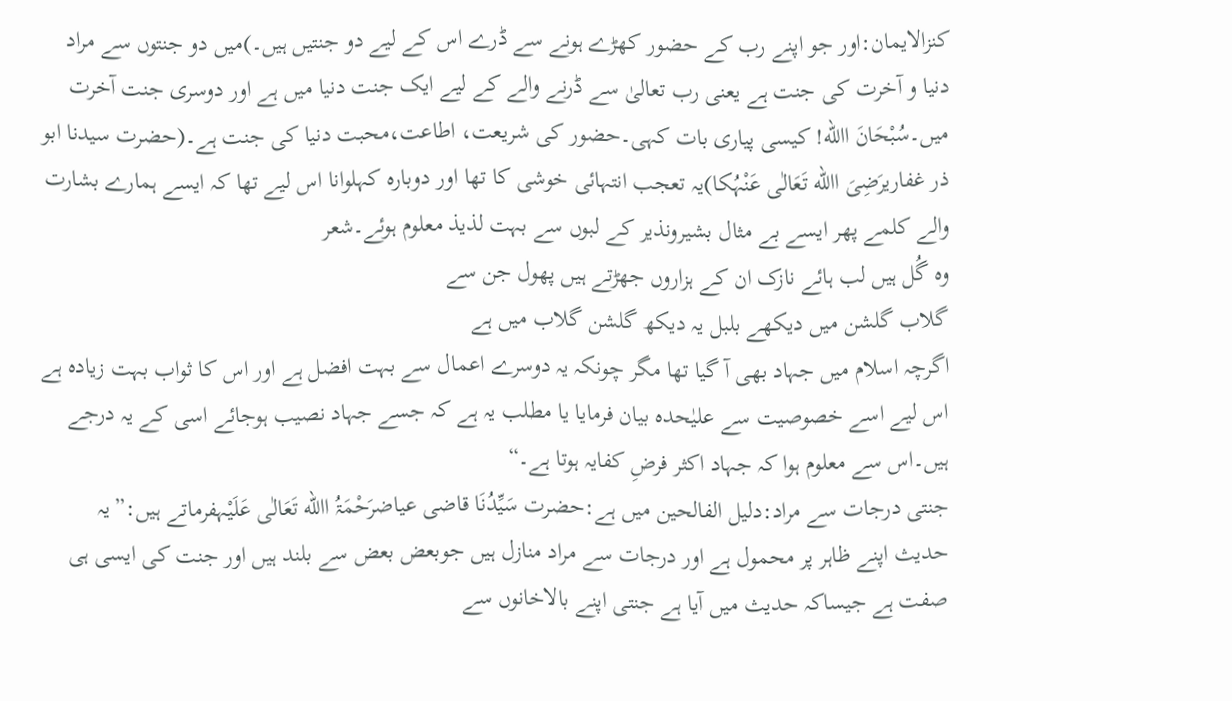کنزالایمان:اور جو اپنے رب کے حضور کھڑے ہونے سے ڈرے اس کے لیے دو جنتیں ہیں۔)میں دو جنتوں سے مراد دنیا و آخرت کی جنت ہے یعنی رب تعالیٰ سے ڈرنے والے کے لیے ایک جنت دنیا میں ہے اور دوسری جنت آخرت میں۔سُبْحَانَ االله! کیسی پیاری بات کہی۔حضور کی شریعت، اطاعت،محبت دنیا کی جنت ہے۔(حضرت سیدنا ابو ذر غفاریرَضِیَ االله تَعَالٰی عَنْہُکا)یہ تعجب انتہائی خوشی کا تھا اور دوبارہ کہلوانا اس لیے تھا کہ ایسے ہمارے بشارت والے کلمے پھر ایسے بے مثال بشیرونذیر کے لبوں سے بہت لذیذ معلوم ہوئے۔شعر
وہ گُل ہیں لب ہائے نازک ان کے ہزاروں جھڑتے ہیں پھول جن سے
گلاب گلشن میں دیکھے بلبل یہ دیکھ گلشن گلاب میں ہے
اگرچہ اسلام میں جہاد بھی آ گیا تھا مگر چونکہ یہ دوسرے اعمال سے بہت افضل ہے اور اس کا ثواب بہت زیادہ ہے اس لیے اسے خصوصیت سے علیٰحدہ بیان فرمایا یا مطلب یہ ہے کہ جسے جہاد نصیب ہوجائے اسی کے یہ درجے ہیں۔اس سے معلوم ہوا کہ جہاد اکثر فرضِ کفایہ ہوتا ہے۔“
جنتی درجات سے مراد:دلیل الفالحین میں ہے:حضرت سَیِّدُنَا قاضی عیاضرَحْمَۃُ االله تَعَالٰی عَلَیْہفرماتے ہیں:”یہ حدیث اپنے ظاہر پر محمول ہے اور درجات سے مراد منازل ہیں جوبعض بعض سے بلند ہیں اور جنت کی ایسی ہی صفت ہے جیساکہ حدیث میں آیا ہے جنتی اپنے بالاخانوں سے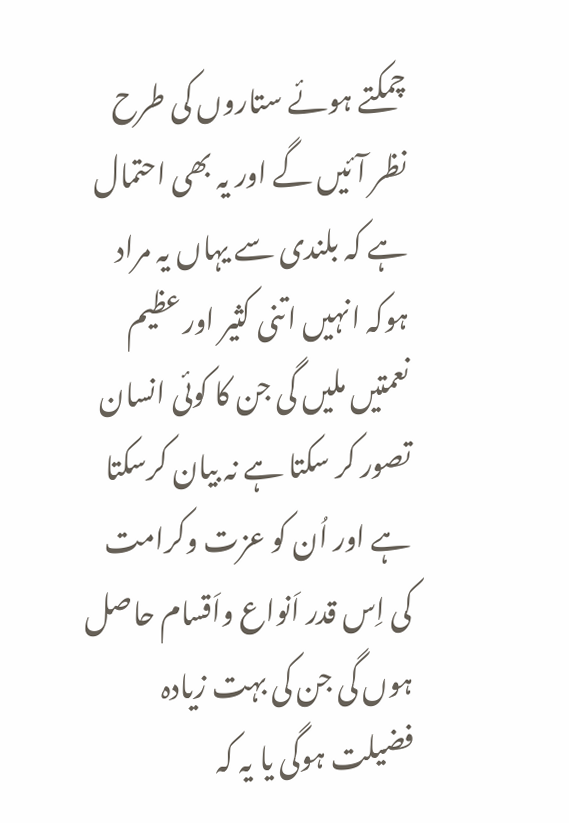چمکتے ہوئے ستاروں کی طرح نظر آئیں گے اور یہ بھی احتمال ہے کہ بلندی سے یہاں یہ مراد ہوکہ انہیں اتنی کثیر اور عظیم نعمتیں ملیں گی جن کا کوئی انسان تصور کر سکتا ہے نہ بیان کرسکتا ہے اور اُن کو عزت وکرامت کی اِس قدر اَنواع واَقسام حاصل ہوں گی جن کی بہت زیادہ فضیلت ہوگی یا یہ کہ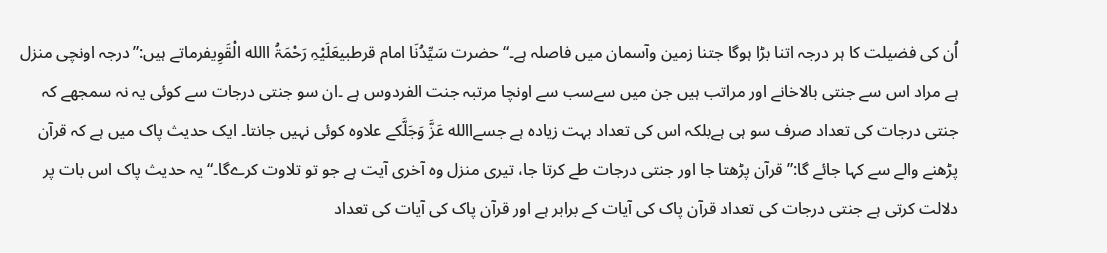اُن کی فضیلت کا ہر درجہ اتنا بڑا ہوگا جتنا زمین وآسمان میں فاصلہ ہے۔“حضرت سَیِّدُنَا امام قرطبیعَلَیْہِ رَحْمَۃُ االله الْقَوِیفرماتے ہیں:”درجہ اونچی منزل ہے مراد اس سے جنتی بالاخانے اور مراتب ہیں جن میں سےسب سے اونچا مرتبہ جنت الفردوس ہے ۔ان سو جنتی درجات سے کوئی یہ نہ سمجھے کہ جنتی درجات کی تعداد صرف سو ہی ہےبلکہ اس کی تعداد بہت زیادہ ہے جسےاالله عَزَّ وَجَلَّکے علاوہ کوئی نہیں جانتا۔ ایک حدیث پاک میں ہے کہ قرآن پڑھنے والے سے کہا جائے گا:”قرآن پڑھتا جا اور جنتی درجات طے کرتا جا، تیری منزل وہ آخری آیت ہے جو تو تلاوت کرےگا۔“یہ حدیث پاک اس بات پر دلالت کرتی ہے جنتی درجات کی تعداد قرآن پاک کی آیات کے برابر ہے اور قرآن پاک کی آیات کی تعداد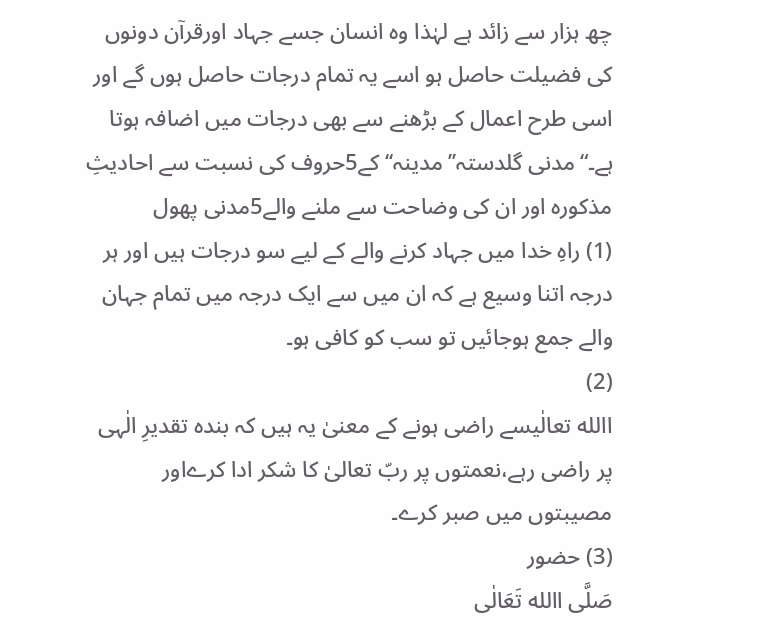چھ ہزار سے زائد ہے لہٰذا وہ انسان جسے جہاد اورقرآن دونوں کی فضیلت حاصل ہو اسے یہ تمام درجات حاصل ہوں گے اور اسی طرح اعمال کے بڑھنے سے بھی درجات میں اضافہ ہوتا ہے۔“مدنی گلدستہ’’مدینہ‘‘کے5حروف کی نسبت سے احادیثِ مذکورہ اور ان کی وضاحت سے ملنے والے5مدنی پھول
(1) راہِ خدا میں جہاد کرنے والے کے لیے سو درجات ہیں اور ہر درجہ اتنا وسیع ہے کہ ان میں سے ایک درجہ میں تمام جہان والے جمع ہوجائیں تو سب کو کافی ہو۔
(2)
االله تعالٰیسے راضی ہونے کے معنیٰ یہ ہیں کہ بندہ تقدیرِ الٰہی پر راضی رہے،نعمتوں پر ربّ تعالیٰ کا شکر ادا کرےاور مصیبتوں میں صبر کرے۔
(3) حضور
صَلَّی االله تَعَالٰی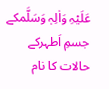عَلَیْہِ وَاٰلِہٖ وَسَلَّمکے جسمِ اَطہرکے حالات کا نام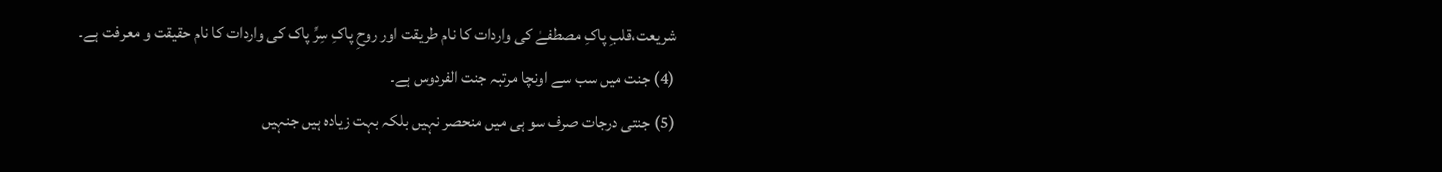شریعت،قلبِ پاکِ مصطفےٰ کی واردات کا نام طریقت اور روحِ پاکِ سِرِّ پاک کی واردات کا نام حقیقت و معرفت ہے۔
(4) جنت میں سب سے اونچا مرتبہ جنت الفردوس ہے۔
(5) جنتی درجات صرف سو ہی میں منحصر نہیں بلکہ بہت زیادہ ہیں جنہیں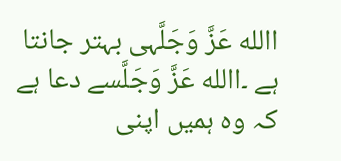االله عَزَّ وَجَلَّہی بہتر جانتا ہے ۔االله عَزَّ وَجَلَّسے دعا ہے کہ وہ ہمیں اپنی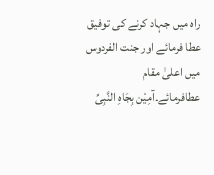راہ میں جہاد کرنے کی توفیق عطا فرمائے اور جنت الفردوس میں اعلیٰ مقام عطافرمائے۔آمِیْن بِجَاہِ النَّبِیِّ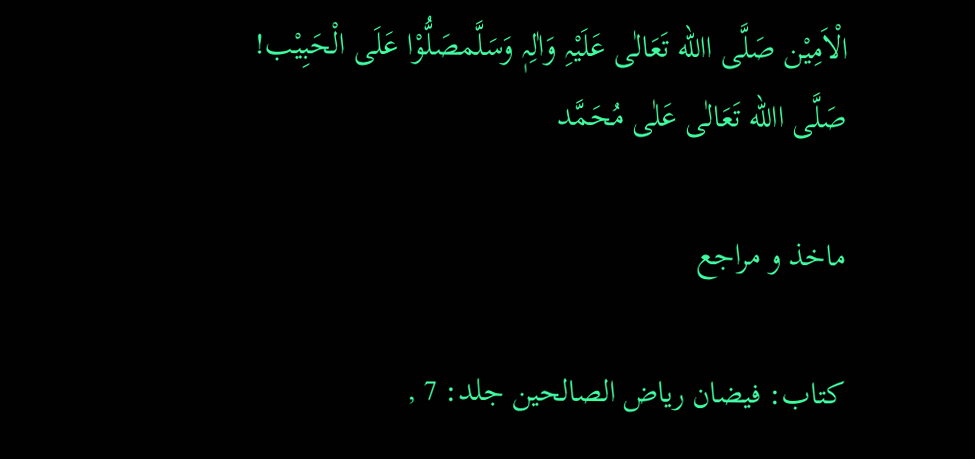الْاَمِیْن صَلَّی االله تَعَالٰی عَلَیْہِ وَاٰلِہٖ وَسَلَّمصَلُّوْا عَلَی الْحَبِیْب! صَلَّی االله تَعَالٰی عَلٰی مُحَمَّد

ماخذ و مراجع

کتاب: فیضان ریاض الصالحین جلد: 7 ,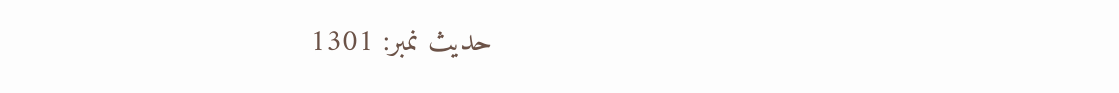حدیث نمبر: 1301